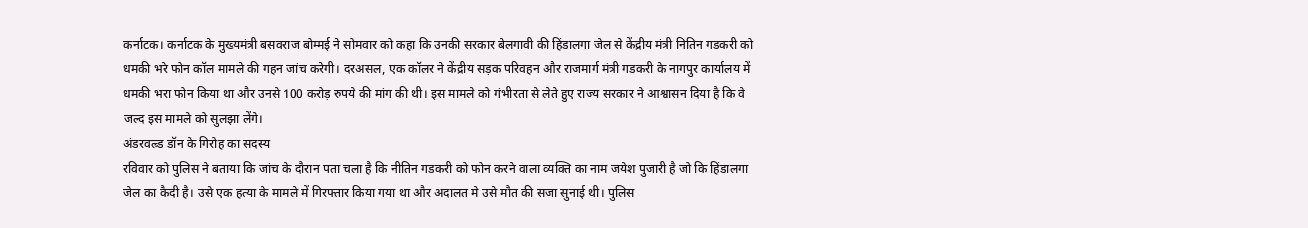कर्नाटक। कर्नाटक के मुख्यमंत्री बसवराज बोम्मई ने सोमवार को कहा कि उनकी सरकार बेलगावी की हिंडालगा जेल से केंद्रीय मंत्री नितिन गडकरी को धमकी भरे फोन कॉल मामले की गहन जांच करेगी। दरअसल, एक कॉलर ने केंद्रीय सड़क परिवहन और राजमार्ग मंत्री गडकरी के नागपुर कार्यालय में धमकी भरा फोन किया था और उनसे 100 करोड़ रुपये की मांग की थी। इस मामले को गंभीरता से लेते हुए राज्य सरकार ने आश्वासन दिया है कि वे जल्द इस मामले को सुलझा लेंगे।
अंडरवल्र्ड डॉन के गिरोह का सदस्य
रविवार को पुलिस ने बताया कि जांच के दौरान पता चला है कि नीतिन गडकरी को फोन करने वाला व्यक्ति का नाम जयेश पुजारी है जो कि हिंडालगा जेल का कैदी है। उसे एक हत्या के मामले में गिरफ्तार किया गया था और अदालत मे उसे मौत की सजा सुनाई थी। पुलिस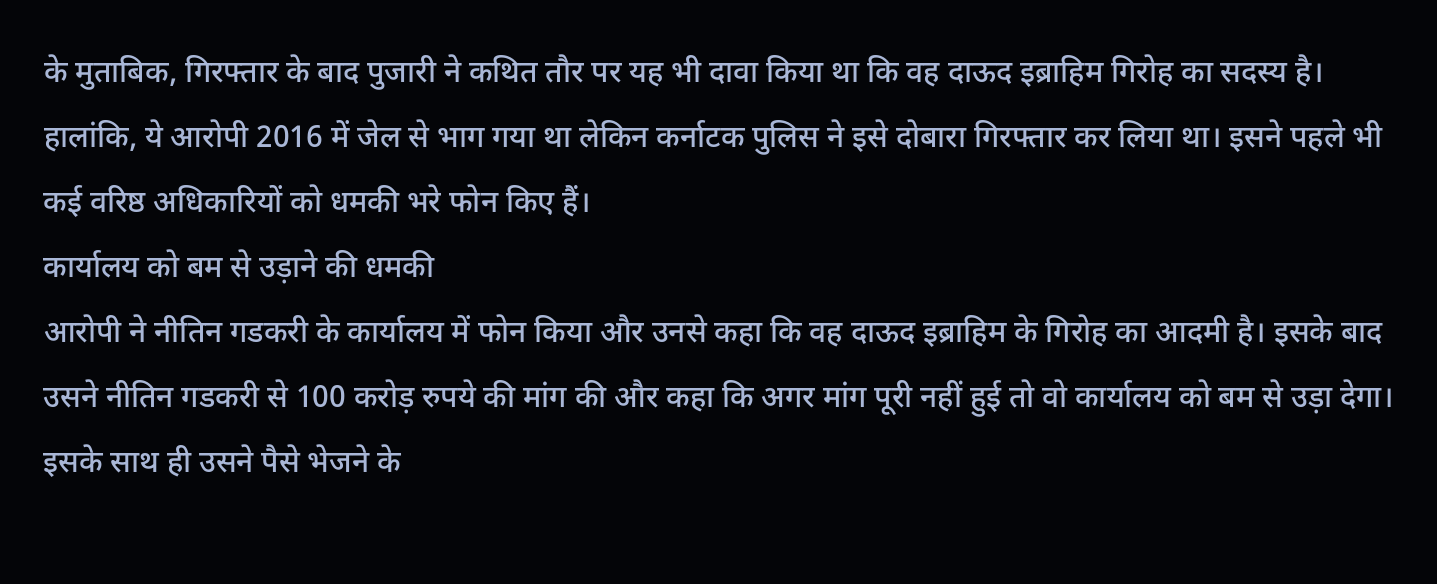के मुताबिक, गिरफ्तार के बाद पुजारी ने कथित तौर पर यह भी दावा किया था कि वह दाऊद इब्राहिम गिरोह का सदस्य है। हालांकि, ये आरोपी 2016 में जेल से भाग गया था लेकिन कर्नाटक पुलिस ने इसे दोबारा गिरफ्तार कर लिया था। इसने पहले भी कई वरिष्ठ अधिकारियों को धमकी भरे फोन किए हैं।
कार्यालय को बम से उड़ाने की धमकी
आरोपी ने नीतिन गडकरी के कार्यालय में फोन किया और उनसे कहा कि वह दाऊद इब्राहिम के गिरोह का आदमी है। इसके बाद उसने नीतिन गडकरी से 100 करोड़ रुपये की मांग की और कहा कि अगर मांग पूरी नहीं हुई तो वो कार्यालय को बम से उड़ा देगा। इसके साथ ही उसने पैसे भेजने के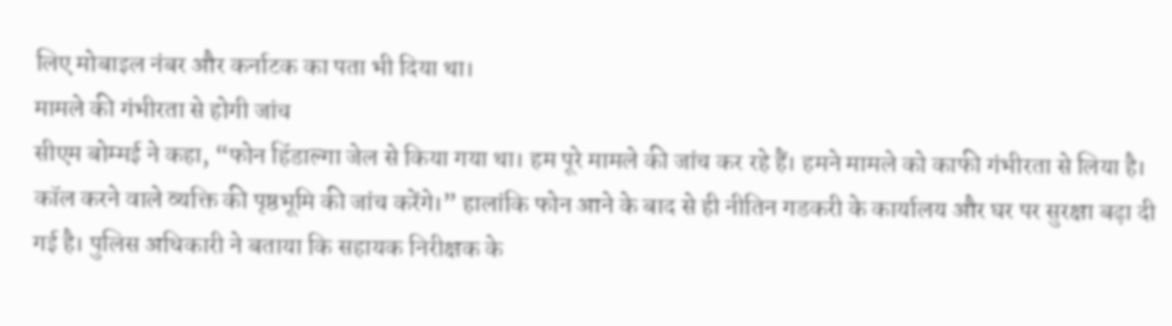लिए मोबाइल नंबर और कर्नाटक का पता भी दिया था।
मामले की गंभीरता से होगी जांच
सीएम बोम्मई ने कहा, “फोन हिंडाल्गा जेल से किया गया था। हम पूरे मामले की जांच कर रहे हैं। हमने मामले को काफी गंभीरता से लिया है। कॉल करने वाले व्यक्ति की पृष्ठभूमि की जांच करेंगे।” हालांकि फोन आने के बाद से ही नीतिन गडकरी के कार्यालय और घर पर सुरक्षा बढ़ा दी गई है। पुलिस अधिकारी ने बताया कि सहायक निरीक्षक के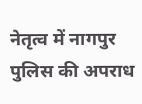नेतृत्व में नागपुर पुलिस की अपराध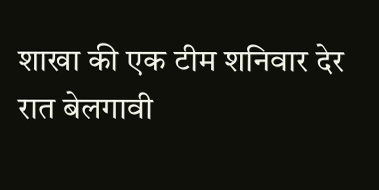शाखा की एक टीम शनिवार देर रात बेलगावी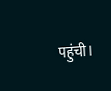पहुंची।